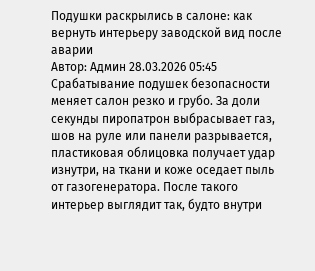Подушки раскрылись в салоне: как вернуть интерьеру заводской вид после аварии
Автор: Админ 28.03.2026 05:45
Срабатывание подушек безопасности меняет салон резко и грубо. За доли секунды пиропатрон выбрасывает газ, шов на руле или панели разрывается, пластиковая облицовка получает удар изнутри, на ткани и коже оседает пыль от газогенератора. После такого интерьер выглядит так, будто внутри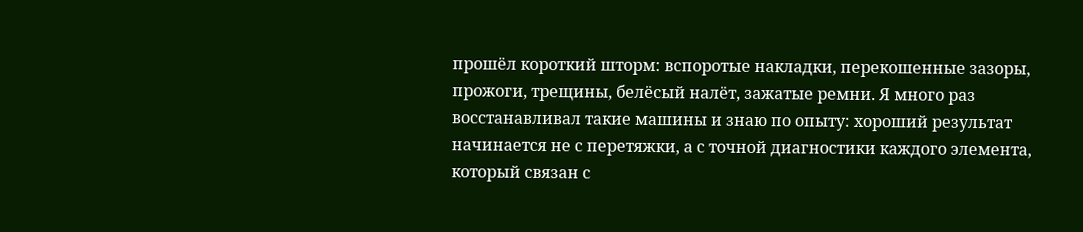прошёл короткий шторм: вспоротые накладки, перекошенные зазоры, прожоги, трещины, белёсый налёт, зажатые ремни. Я много раз восстанавливал такие машины и знаю по опыту: хороший результат начинается не с перетяжки, а с точной диагностики каждого элемента, который связан с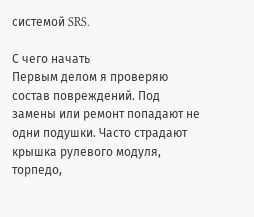системой SRS.

С чего начать
Первым делом я проверяю состав повреждений. Под замены или ремонт попадают не одни подушки. Часто страдают крышка рулевого модуля, торпедо,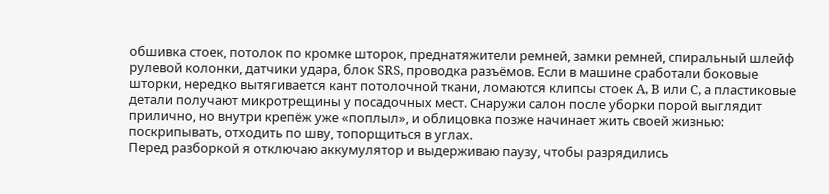обшивка стоек, потолок по кромке шторок, преднатяжители ремней, замки ремней, спиральный шлейф рулевой колонки, датчики удара, блок SRS, проводка разъёмов. Если в машине сработали боковые шторки, нередко вытягивается кант потолочной ткани, ломаются клипсы стоек A, B или C, а пластиковые детали получают микротрещины у посадочных мест. Снаружи салон после уборки порой выглядит прилично, но внутри крепёж уже «поплыл», и облицовка позже начинает жить своей жизнью: поскрипывать, отходить по шву, топорщиться в углах.
Перед разборкой я отключаю аккумулятор и выдерживаю паузу, чтобы разрядились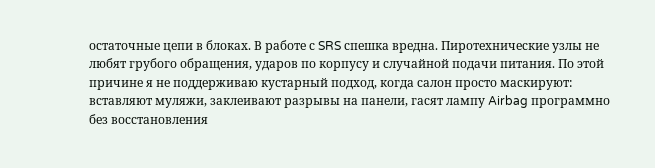остаточные цепи в блоках. В работе с SRS спешка вредна. Пиротехнические узлы не любят грубого обращения, ударов по корпусу и случайной подачи питания. По этой причине я не поддерживаю кустарный подход, когда салон просто маскируют: вставляют муляжи, заклеивают разрывы на панели, гасят лампу Airbag программно без восстановления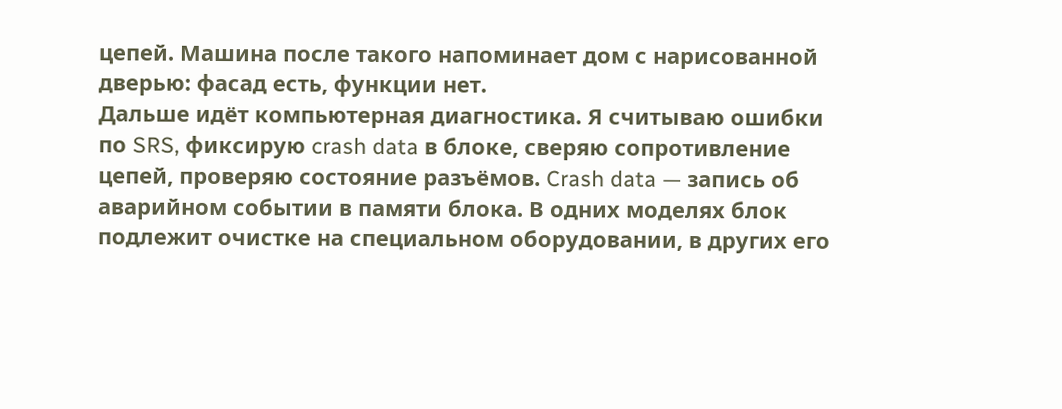цепей. Машина после такого напоминает дом с нарисованной дверью: фасад есть, функции нет.
Дальше идёт компьютерная диагностика. Я считываю ошибки по SRS, фиксирую crash data в блоке, сверяю сопротивление цепей, проверяю состояние разъёмов. Crash data — запись об аварийном событии в памяти блока. В одних моделях блок подлежит очистке на специальном оборудовании, в других его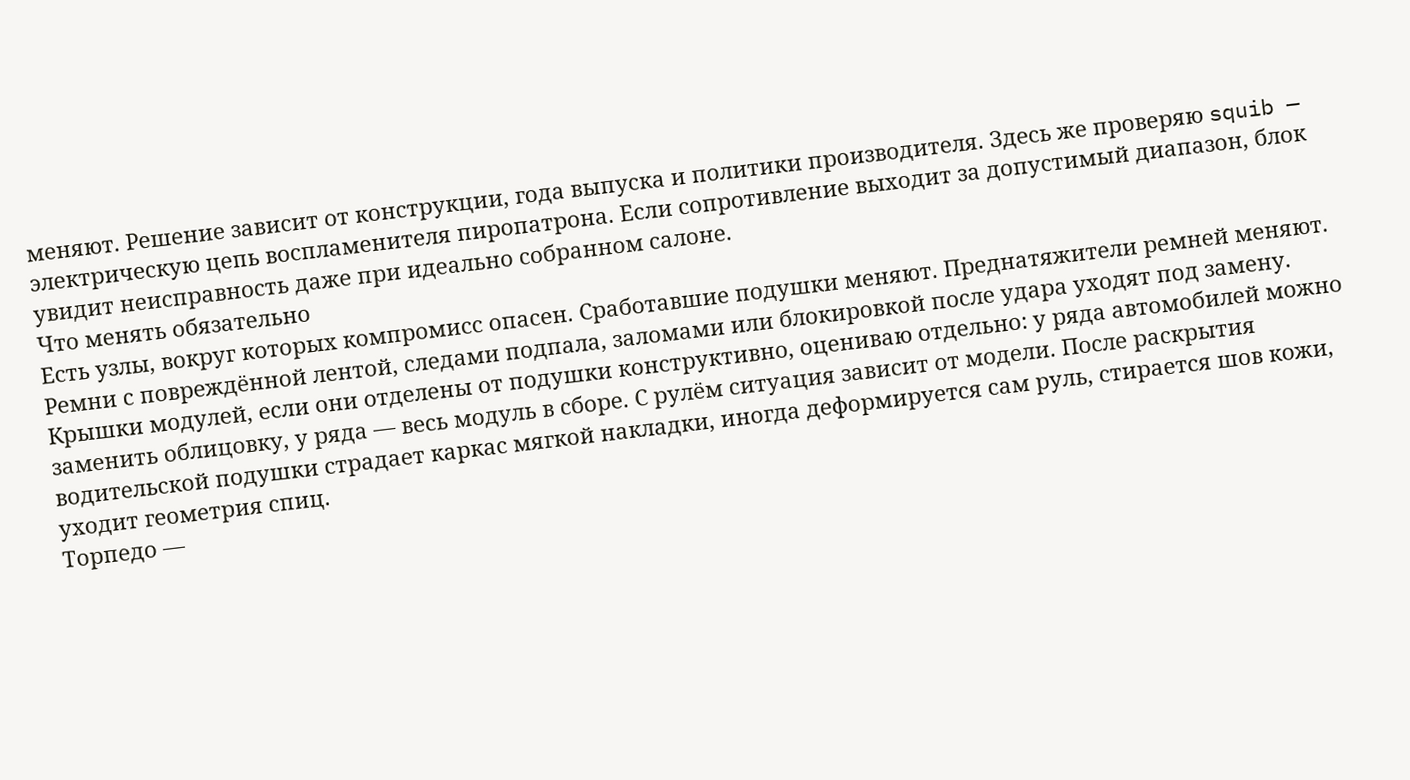меняют. Решение зависит от конструкции, года выпуска и политики производителя. Здесь же проверяю squib — электрическую цепь воспламенителя пиропатрона. Если сопротивление выходит за допустимый диапазон, блок увидит неисправность даже при идеально собранном салоне.
Что менять обязательно
Есть узлы, вокруг которых компромисс опасен. Сработавшие подушки меняют. Преднатяжители ремней меняют. Ремни с повреждённой лентой, следами подпала, заломами или блокировкой после удара уходят под замену. Крышки модулей, если они отделены от подушки конструктивно, оцениваю отдельно: у ряда автомобилей можно заменить облицовку, у ряда — весь модуль в сборе. С рулём ситуация зависит от модели. После раскрытия водительской подушки страдает каркас мягкой накладки, иногда деформируется сам руль, стирается шов кожи, уходит геометрия спиц.
Торпедо —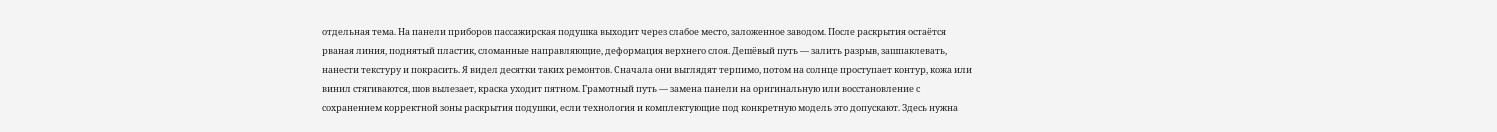отдельная тема. На панели приборов пассажирская подушка выходит через слабое место, заложенное заводом. После раскрытия остаётся рваная линия, поднятый пластик, сломанные направляющие, деформация верхнего слоя. Дешёвый путь — залить разрыв, зашпаклевать, нанести текстуру и покрасить. Я видел десятки таких ремонтов. Сначала они выглядят терпимо, потом на солнце проступает контур, кожа или винил стягиваются, шов вылезает, краска уходит пятном. Грамотный путь — замена панели на оригинальную или восстановление с сохранением корректной зоны раскрытия подушки, если технология и комплектующие под конкретную модель это допускают. Здесь нужна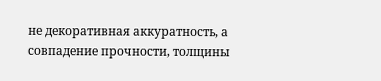не декоративная аккуратность, а совпадение прочности, толщины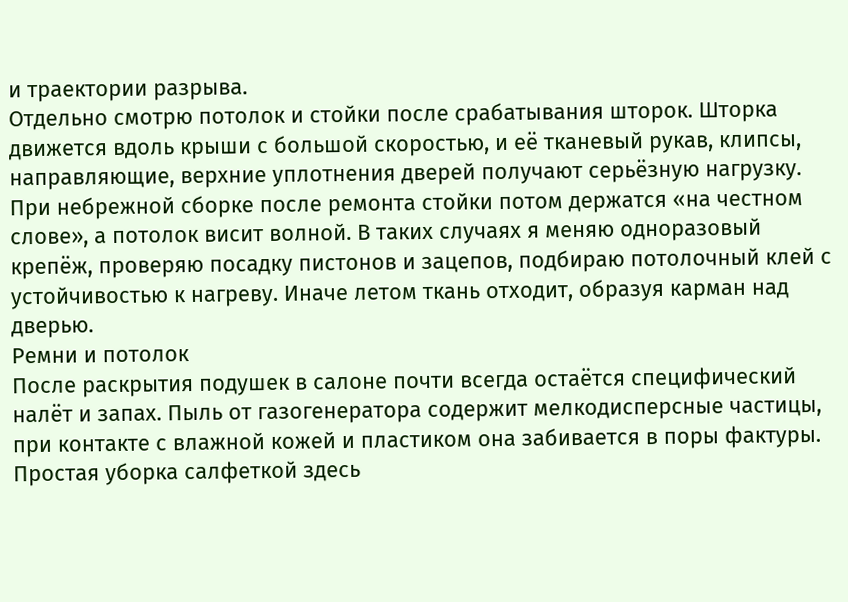и траектории разрыва.
Отдельно смотрю потолок и стойки после срабатывания шторок. Шторка движется вдоль крыши с большой скоростью, и её тканевый рукав, клипсы, направляющие, верхние уплотнения дверей получают серьёзную нагрузку. При небрежной сборке после ремонта стойки потом держатся «на честном слове», а потолок висит волной. В таких случаях я меняю одноразовый крепёж, проверяю посадку пистонов и зацепов, подбираю потолочный клей с устойчивостью к нагреву. Иначе летом ткань отходит, образуя карман над дверью.
Ремни и потолок
После раскрытия подушек в салоне почти всегда остаётся специфический налёт и запах. Пыль от газогенератора содержит мелкодисперсные частицы, при контакте с влажной кожей и пластиком она забивается в поры фактуры. Простая уборка салфеткой здесь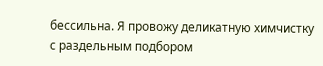бессильна. Я провожу деликатную химчистку с раздельным подбором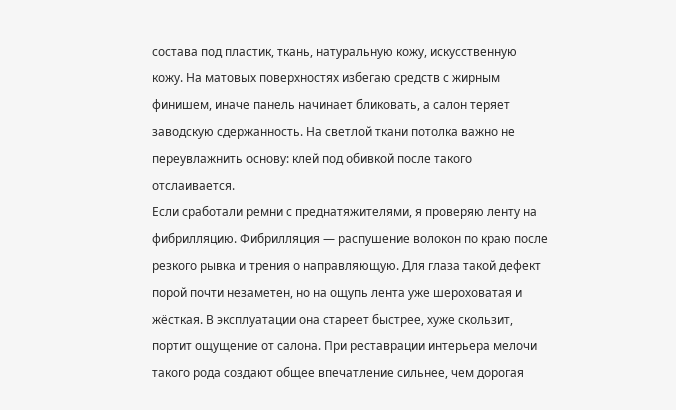состава под пластик, ткань, натуральную кожу, искусственную кожу. На матовых поверхностях избегаю средств с жирным финишем, иначе панель начинает бликовать, а салон теряет заводскую сдержанность. На светлой ткани потолка важно не переувлажнить основу: клей под обивкой после такого отслаивается.
Если сработали ремни с преднатяжителями, я проверяю ленту на фибрилляцию. Фибрилляция — распушение волокон по краю после резкого рывка и трения о направляющую. Для глаза такой дефект порой почти незаметен, но на ощупь лента уже шероховатая и жёсткая. В эксплуатации она стареет быстрее, хуже скользит, портит ощущение от салона. При реставрации интерьера мелочи такого рода создают общее впечатление сильнее, чем дорогая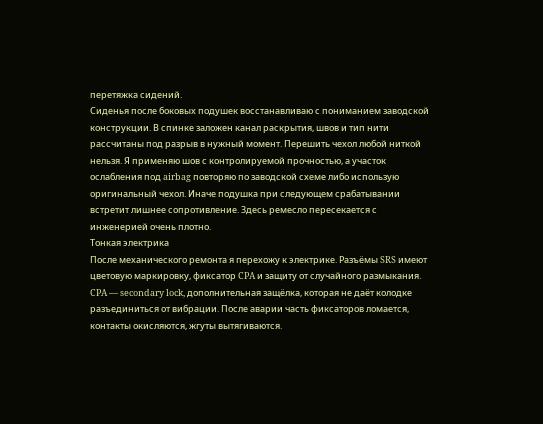перетяжка сидений.
Сиденья после боковых подушек восстанавливаю с пониманием заводской конструкции. В спинке заложен канал раскрытия, швов и тип нити рассчитаны под разрыв в нужный момент. Перешить чехол любой ниткой нельзя. Я применяю шов с контролируемой прочностью, а участок ослабления под airbag повторяю по заводской схеме либо использую оригинальный чехол. Иначе подушка при следующем срабатывании встретит лишнее сопротивление. Здесь ремесло пересекается с инженерией очень плотно.
Тонкая электрика
После механического ремонта я перехожу к электрике. Разъёмы SRS имеют цветовую маркировку, фиксатор CPA и защиту от случайного размыкания. CPA — secondary lock, дополнительная защёлка, которая не даёт колодке разъединиться от вибрации. После аварии часть фиксаторов ломается, контакты окисляются, жгуты вытягиваются.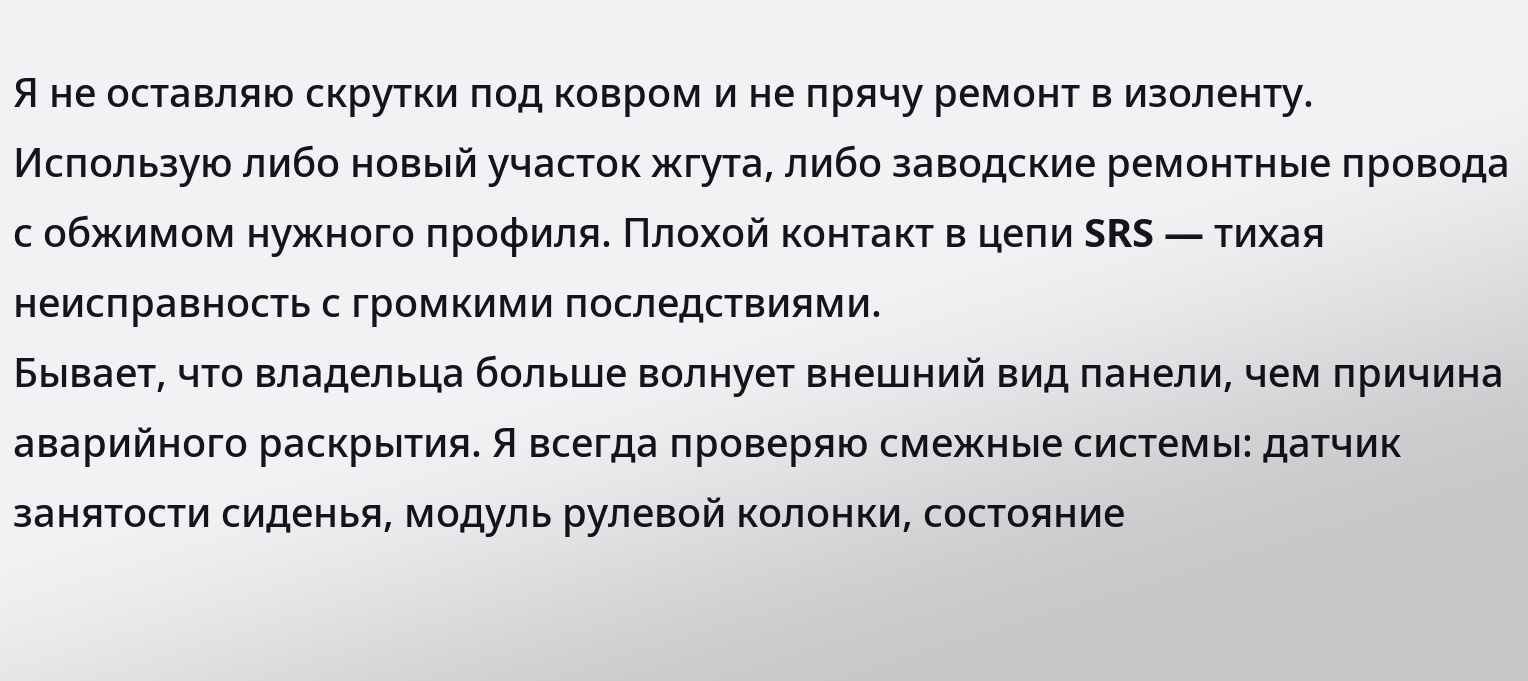Я не оставляю скрутки под ковром и не прячу ремонт в изоленту. Использую либо новый участок жгута, либо заводские ремонтные провода с обжимом нужного профиля. Плохой контакт в цепи SRS — тихая неисправность с громкими последствиями.
Бывает, что владельца больше волнует внешний вид панели, чем причина аварийного раскрытия. Я всегда проверяю смежные системы: датчик занятости сиденья, модуль рулевой колонки, состояние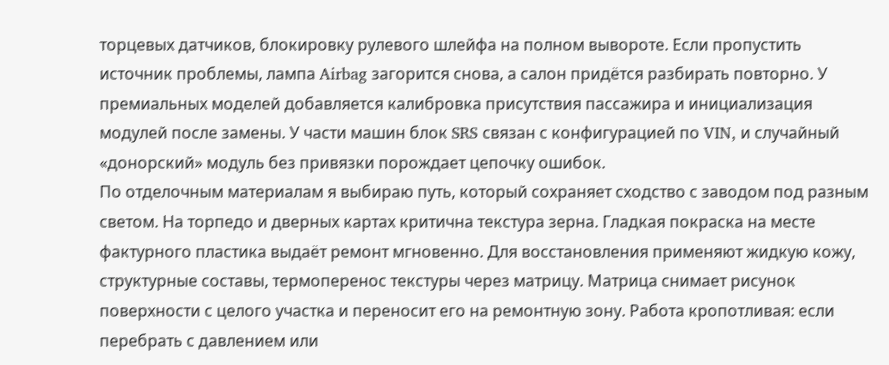торцевых датчиков, блокировку рулевого шлейфа на полном вывороте. Если пропустить источник проблемы, лампа Airbag загорится снова, а салон придётся разбирать повторно. У премиальных моделей добавляется калибровка присутствия пассажира и инициализация модулей после замены. У части машин блок SRS связан с конфигурацией по VIN, и случайный «донорский» модуль без привязки порождает цепочку ошибок.
По отделочным материалам я выбираю путь, который сохраняет сходство с заводом под разным светом. На торпедо и дверных картах критична текстура зерна. Гладкая покраска на месте фактурного пластика выдаёт ремонт мгновенно. Для восстановления применяют жидкую кожу, структурные составы, термоперенос текстуры через матрицу. Матрица снимает рисунок поверхности с целого участка и переносит его на ремонтную зону. Работа кропотливая: если перебрать с давлением или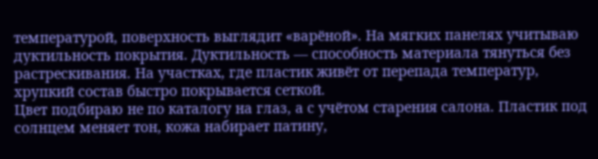температурой, поверхность выглядит «варёной». На мягких панелях учитываю дуктильность покрытия. Дуктильность — способность материала тянуться без растрескивания. На участках, где пластик живёт от перепада температур, хрупкий состав быстро покрывается сеткой.
Цвет подбираю не по каталогу на глаз, а с учётом старения салона. Пластик под солнцем меняет тон, кожа набирает патину,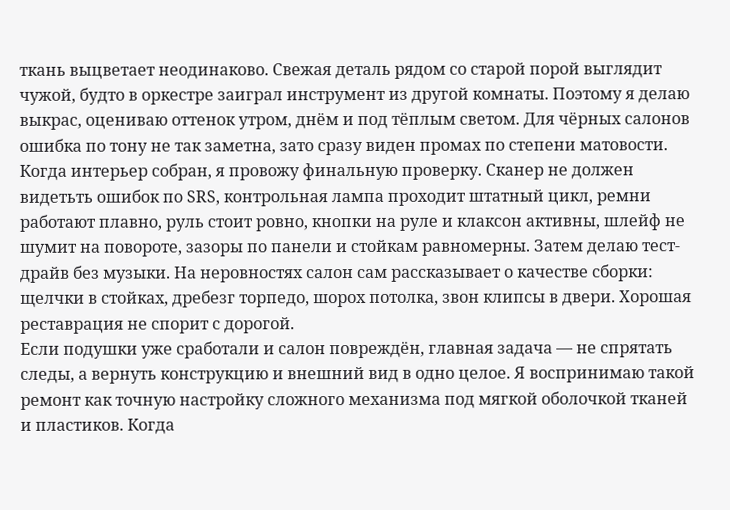ткань выцветает неодинаково. Свежая деталь рядом со старой порой выглядит чужой, будто в оркестре заиграл инструмент из другой комнаты. Поэтому я делаю выкрас, оцениваю оттенок утром, днём и под тёплым светом. Для чёрных салонов ошибка по тону не так заметна, зато сразу виден промах по степени матовости.
Когда интерьер собран, я провожу финальную проверку. Сканер не должен видетьть ошибок по SRS, контрольная лампа проходит штатный цикл, ремни работают плавно, руль стоит ровно, кнопки на руле и клаксон активны, шлейф не шумит на повороте, зазоры по панели и стойкам равномерны. Затем делаю тест-драйв без музыки. На неровностях салон сам рассказывает о качестве сборки: щелчки в стойках, дребезг торпедо, шорох потолка, звон клипсы в двери. Хорошая реставрация не спорит с дорогой.
Если подушки уже сработали и салон повреждён, главная задача — не спрятать следы, а вернуть конструкцию и внешний вид в одно целое. Я воспринимаю такой ремонт как точную настройку сложного механизма под мягкой оболочкой тканей и пластиков. Когда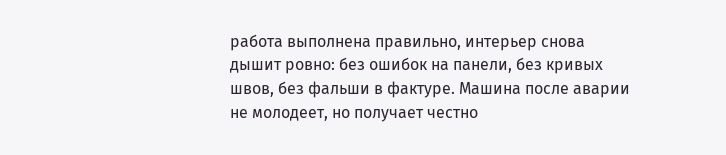работа выполнена правильно, интерьер снова дышит ровно: без ошибок на панели, без кривых швов, без фальши в фактуре. Машина после аварии не молодеет, но получает честно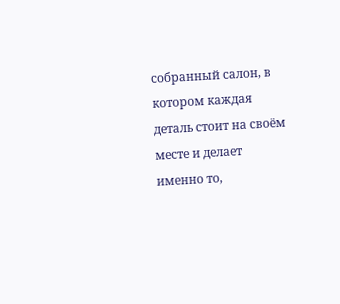собранный салон, в котором каждая деталь стоит на своём месте и делает именно то,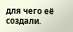для чего её создали.